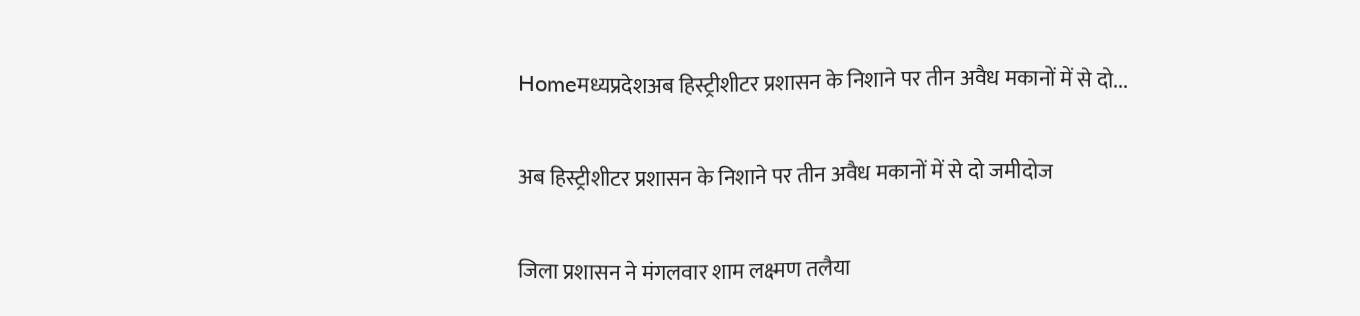Homeमध्यप्रदेशअब हिस्ट्रीशीटर प्रशासन के निशाने पर तीन अवैध मकानों में से दो...

अब हिस्ट्रीशीटर प्रशासन के निशाने पर तीन अवैध मकानों में से दो जमीदोज

जिला प्रशासन ने मंगलवार शाम लक्ष्मण तलैया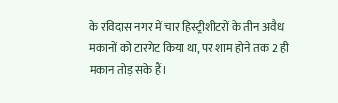के रविदास नगर में चार हिस्ट्रीशीटरों के तीन अवैध मकानों को टारगेट किया था, पर शाम होने तक 2 ही मकान तोड़ सके हैं।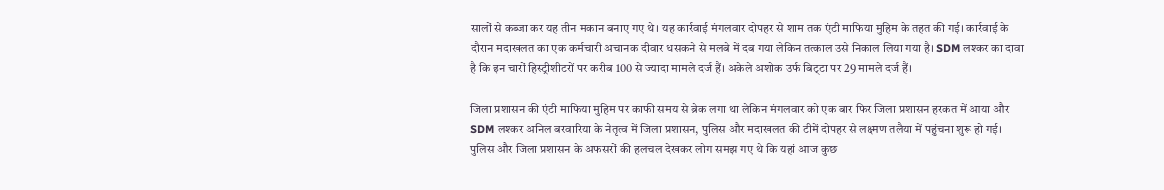सालों से कब्जा कर यह तीन मकान बनाए गए थे। यह कार्रवाई मंगलवार दोपहर से शाम तक एंटी माफिया मुहिम के तहत की गई। कार्रवाई के दौरान मदाखलत का एक कर्मचारी अचानक दीवार धसकने से मलबे में दब गया लेकिन तत्काल उसे निकाल लिया गया है। SDM लश्कर का दावा है कि इन चारों हिस्ट्रीशीटरों पर करीब 100 से ज्यादा मामले दर्ज हैं। अकेले अशोक उर्फ बिट्‌टा पर 29 मामले दर्ज हैं।

जिला प्रशासन की एंटी माफिया मुहिम पर काफी समय से ब्रेक लगा था लेकिन मंगलवार को एक बार फिर जिला प्रशासन हरकत में आया और SDM लश्कर अनिल बरवारिया के नेतृत्व में जिला प्रशासन, पुलिस और मदाखलत की टीमें दोपहर से लक्ष्मण तलैया में पहुंचना शुरू हो गई। पुलिस और जिला प्रशासन के अफसरों की हलचल देखकर लोग समझ गए थे कि यहां आज कुछ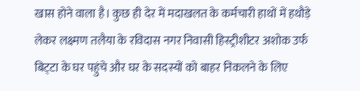खास होने वाला है। कुछ ही देर में मदाखलत के कर्मचारी हाथों में हथौड़े लेकर लक्ष्मण तलैया के रविदास नगर निवासी हिस्ट्रीशीटर अशोक उर्फ बिट्‌टा के घर पहुंचे और घर के सदस्यों को बाहर निकलने के लिए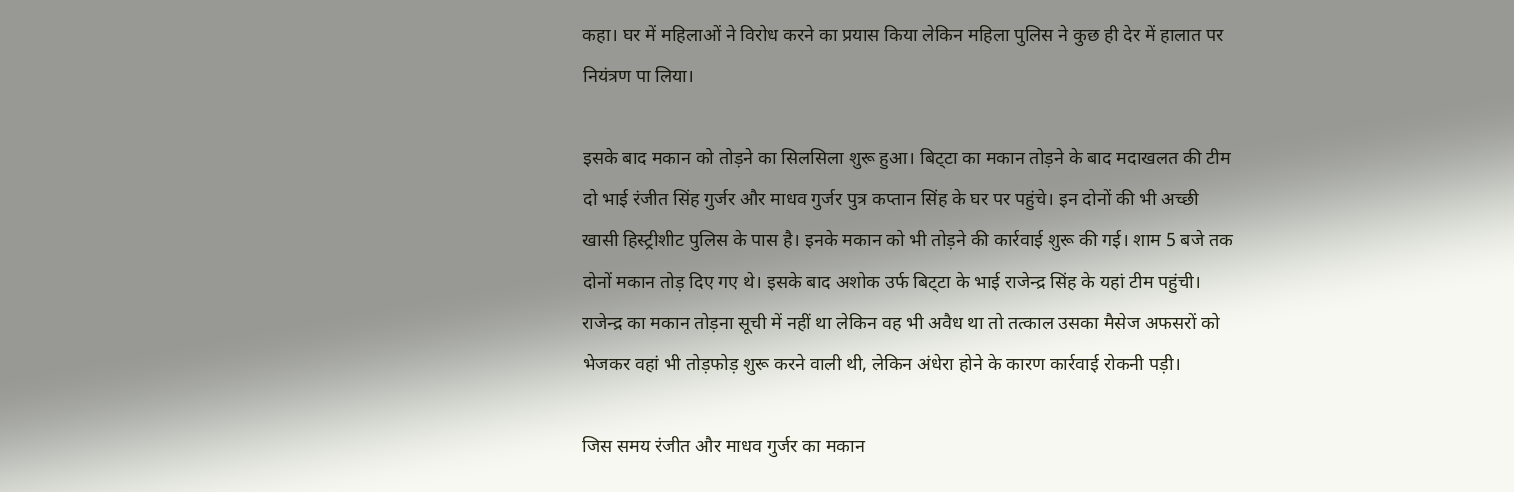कहा। घर में महिलाओं ने विरोध करने का प्रयास किया लेकिन महिला पुलिस ने कुछ ही देर में हालात पर नियंत्रण पा लिया।

इसके बाद मकान को तोड़ने का सिलसिला शुरू हुआ। बिट्‌टा का मकान तोड़ने के बाद मदाखलत की टीम दो भाई रंजीत सिंह गुर्जर और माधव गुर्जर पुत्र कप्तान सिंह के घर पर पहुंचे। इन दोनों की भी अच्छी खासी हिस्ट्रीशीट पुलिस के पास है। इनके मकान को भी तोड़ने की कार्रवाई शुरू की गई। शाम 5 बजे तक दोनों मकान तोड़ दिए गए थे। इसके बाद अशोक उर्फ बिट्‌टा के भाई राजेन्द्र सिंह के यहां टीम पहुंची। राजेन्द्र का मकान तोड़ना सूची में नहीं था लेकिन वह भी अवैध था तो तत्काल उसका मैसेज अफसरों को भेजकर वहां भी तोड़फोड़ शुरू करने वाली थी, लेकिन अंधेरा होने के कारण कार्रवाई रोकनी पड़ी।

जिस समय रंजीत और माधव गुर्जर का मकान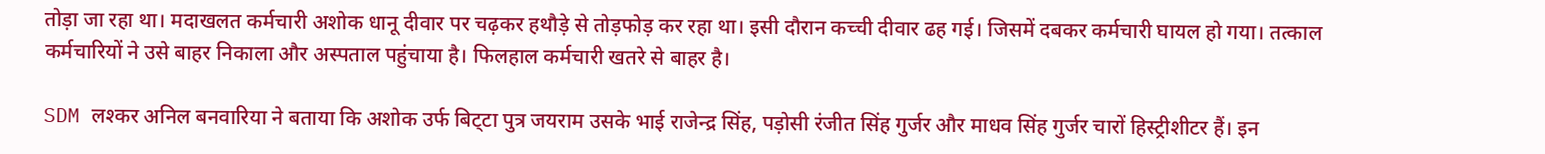तोड़ा जा रहा था। मदाखलत कर्मचारी अशोक धानू दीवार पर चढ़कर हथौड़े से तोड़फोड़ कर रहा था। इसी दौरान कच्ची दीवार ढह गई। जिसमें दबकर कर्मचारी घायल हो गया। तत्काल कर्मचारियों ने उसे बाहर निकाला और अस्पताल पहुंचाया है। फिलहाल कर्मचारी खतरे से बाहर है।

SDM लश्कर अनिल बनवारिया ने बताया कि अशोक उर्फ बिट्‌टा पुत्र जयराम उसके भाई राजेन्द्र सिंह, पड़ोसी रंजीत सिंह गुर्जर और माधव सिंह गुर्जर चारों हिस्ट्रीशीटर हैं। इन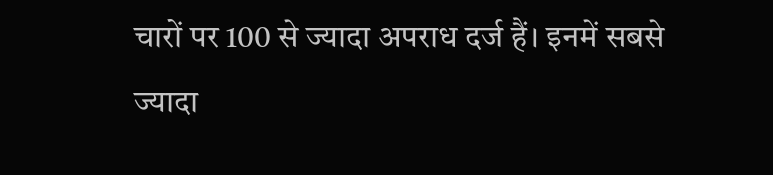चारों पर 100 से ज्यादा अपराध दर्ज हैं। इनमें सबसे ज्यादा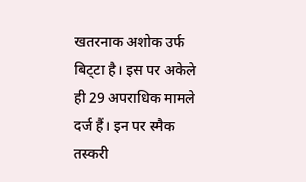खतरनाक अशोक उर्फ बिट्‌टा है। इस पर अकेले ही 29 अपराधिक मामले दर्ज हैं। इन पर स्मैक तस्करी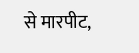से मारपीट,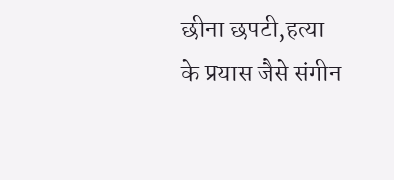छीना छपटी,हत्या के प्रयास जैसे संगीन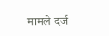मामले दर्ज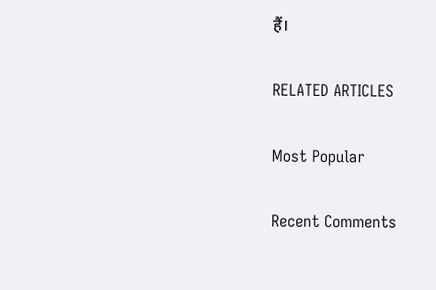हैं।

RELATED ARTICLES

Most Popular

Recent Comments